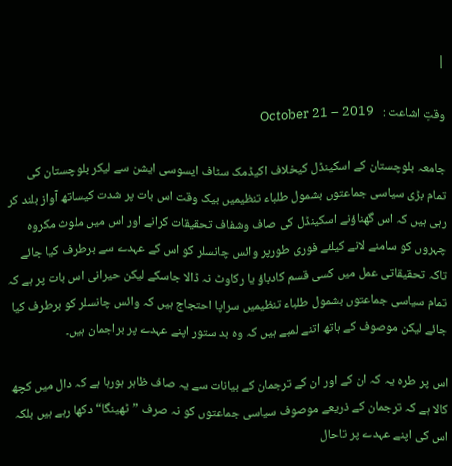|

وقتِ اشاعت :   October 21 – 2019

جامعہ بلوچستان کے اسکینڈل کیخلاف اکیڈمک سٹاف ایسوسی ایشن سے لیکر بلوچستان کی تمام بڑی سیاسی جماعتوں بشمول طلباء تنظیمیں بیک وقت اس بات پر شدت کیساتھ آواز بلند کر رہی ہیں کہ اس گھناؤنے اسکینڈل کی صاف وشفاف تحقیقات کرانے اور اس میں ملوث مکروہ چہروں کو سامنے لانے کیلئے فوری طورپر وائس چانسلر کو اس کے عہدے سے برطرف کیا جائے تاکہ تحقیقاتی عمل میں کسی قسم کادباؤ یا رکاوٹ نہ ڈالا جاسکے لیکن حیرانی اس بات پر ہے کہ تمام سیاسی جماعتوں بشمول طلباء تنظیمیں سراپا احتجاج ہیں کہ وائس چانسلر کو برطرف کیا جائے لیکن موصوف کے ہاتھ اتنے لمبے ہیں کہ وہ بد ستور اپنے عہدے پر براجمان ہیں۔

اس پر طرہ یہ کہ ان کے اور ان کے ترجمان کے بیانات سے یہ صاف ظاہر ہورہا ہے کہ دال میں کچھ کالا ہے کہ ترجمان کے ذریعے موصوف سیاسی جماعتوں کو نہ صرف ”ٹھینگا“ دکھا رہے ہیں بلکہ اس کی اپنے عہدے پر تاحال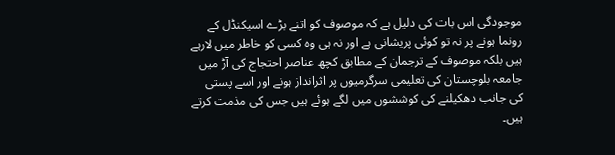موجودگی اس بات کی دلیل ہے کہ موصوف کو اتنے بڑے اسیکنڈل کے رونما ہونے پر نہ تو کوئی پریشانی ہے اور نہ ہی وہ کسی کو خاطر میں لارہے ہیں بلکہ موصوف کے ترجمان کے مطابق کچھ عناصر احتجاج کی آڑ میں جامعہ بلوچستان کی تعلیمی سرگرمیوں پر اثرانداز ہونے اور اسے پستی کی جانب دھکیلنے کی کوششوں میں لگے ہوئے ہیں جس کی مذمت کرتے ہیں۔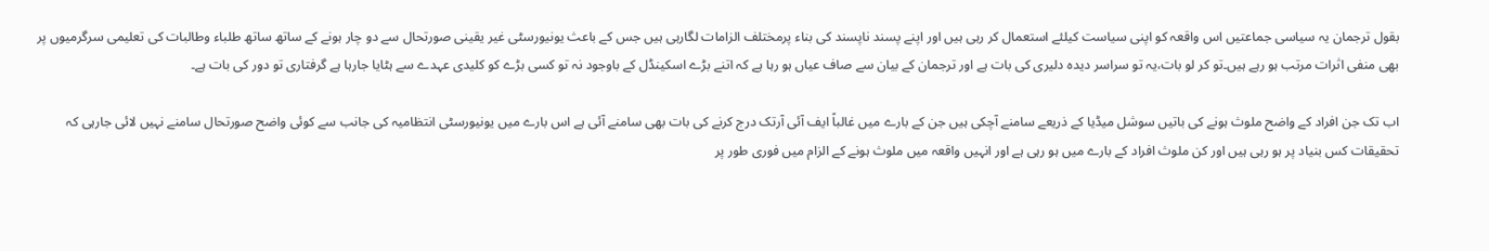بقول ترجمان یہ سیاسی جماعتیں اس واقعہ کو اپنی سیاست کیلئے استعمال کر رہی ہیں اور اپنے پسند ناپسند کی بناء پرمختلف الزامات لگارہی ہیں جس کے باعث یونیورسٹی غیر یقینی صورتحال سے دو چار ہونے کے ساتھ ساتھ طلباء وطالبات کی تعلیمی سرگرمیوں پر بھی منفی اثرات مرتب ہو رہے ہیں۔تو کر لو بات،یہ تو سراسر دیدہ دلیری کی بات ہے اور ترجمان کے بیان سے صاف عیاں ہو رہا ہے کہ اتنے بڑے اسکینڈل کے باوجود نہ تو کسی بڑے کو کلیدی عہدے سے ہٹایا جارہا ہے گرفتاری تو دور کی بات ہے۔

اب تک جن افراد کے واضح ملوث ہونے کی باتیں سوشل میڈیا کے ذریعے سامنے آچکی ہیں جن کے بارے میں غالباً ایف آئی آرتک درج کرنے کی بات بھی سامنے آئی ہے اس بارے میں یونیورسٹی انتظامیہ کی جانب سے کوئی واضح صورتحال سامنے نہیں لائی جارہی کہ تحقیقات کس بنیاد پر ہو رہی ہیں اور کن ملوث افراد کے بارے میں ہو رہی ہے اور انہیں واقعہ میں ملوث ہونے کے الزام میں فوری طور پر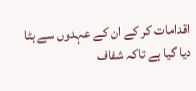اقدامات کر کے ان کے عہدوں سے ہٹا دیا گیا ہے تاکہ شفاف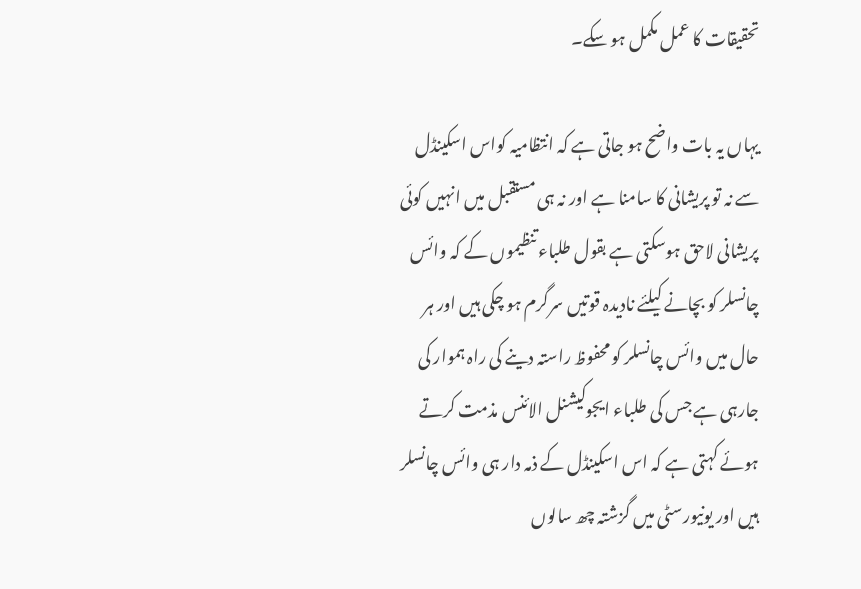تحقیقات کا عمل مکمل ہو سکے۔

یہاں یہ بات واضح ہو جاتی ہے کہ انتظامیہ کواس اسکینڈل سے نہ تو پریشانی کا سامنا ہے اور نہ ہی مستقبل میں انہیں کوئی پریشانی لاحق ہوسکتی ہے بقول طلباء تنظیموں کے کہ وائس چانسلر کو بچانے کیلئے نادیدہ قوتیں سرگرم ہو چکی ہیں اور ہر حال میں وائس چانسلر کو محفوظ راستہ دینے کی راہ ہموار کی جارہی ہے جس کی طلباء ایجوکیشنل الائنس مذمت کرتے ہوئے کہتی ہے کہ اس اسکینڈل کے ذمہ دار ہی وائس چانسلر ہیں اور یونیورسٹی میں گزشتہ چھ سالوں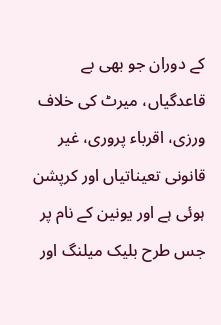کے دوران جو بھی بے قاعدگیاں، میرٹ کی خلاف ورزی، اقرباء پروری، غیر قانونی تعیناتیاں اور کرپشن ہوئی ہے اور یونین کے نام پر جس طرح بلیک میلنگ اور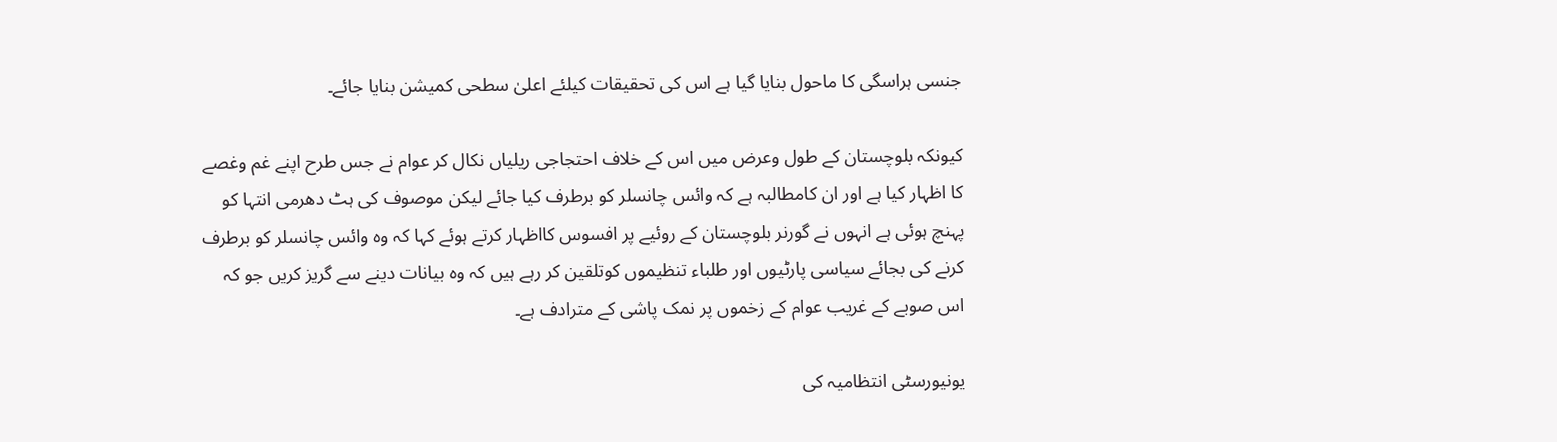جنسی ہراسگی کا ماحول بنایا گیا ہے اس کی تحقیقات کیلئے اعلیٰ سطحی کمیشن بنایا جائے۔

کیونکہ بلوچستان کے طول وعرض میں اس کے خلاف احتجاجی ریلیاں نکال کر عوام نے جس طرح اپنے غم وغصے کا اظہار کیا ہے اور ان کامطالبہ ہے کہ وائس چانسلر کو برطرف کیا جائے لیکن موصوف کی ہٹ دھرمی انتہا کو پہنچ ہوئی ہے انہوں نے گورنر بلوچستان کے روئیے پر افسوس کااظہار کرتے ہوئے کہا کہ وہ وائس چانسلر کو برطرف کرنے کی بجائے سیاسی پارٹیوں اور طلباء تنظیموں کوتلقین کر رہے ہیں کہ وہ بیانات دینے سے گریز کریں جو کہ اس صوبے کے غریب عوام کے زخموں پر نمک پاشی کے مترادف ہے۔

یونیورسٹی انتظامیہ کی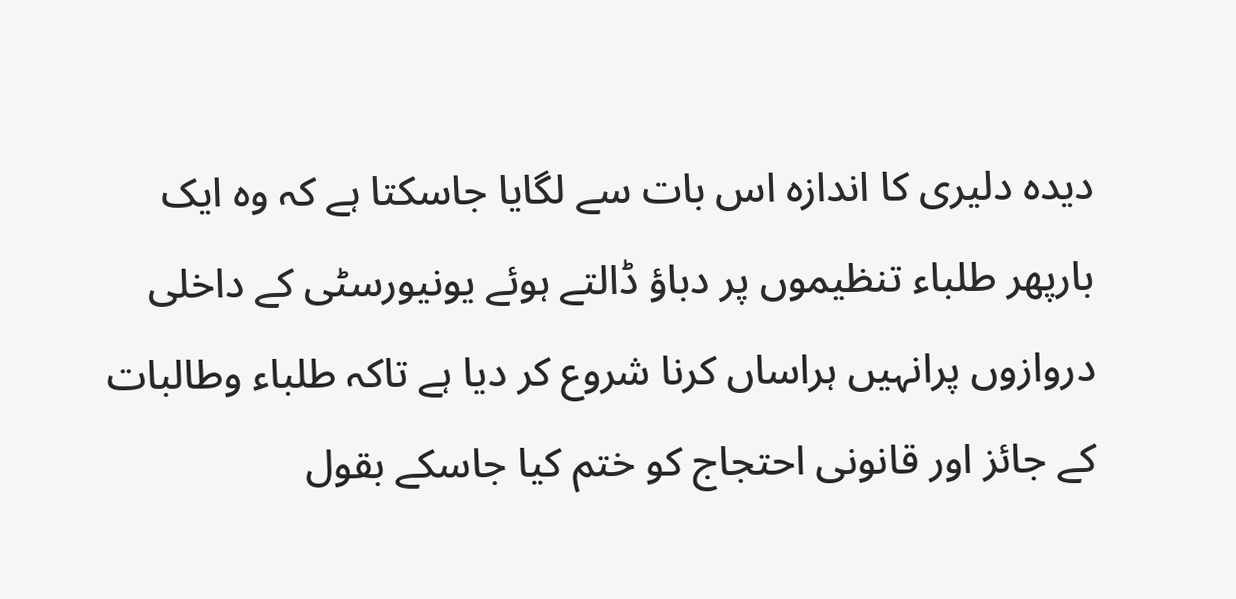دیدہ دلیری کا اندازہ اس بات سے لگایا جاسکتا ہے کہ وہ ایک بارپھر طلباء تنظیموں پر دباؤ ڈالتے ہوئے یونیورسٹی کے داخلی دروازوں پرانہیں ہراساں کرنا شروع کر دیا ہے تاکہ طلباء وطالبات کے جائز اور قانونی احتجاج کو ختم کیا جاسکے بقول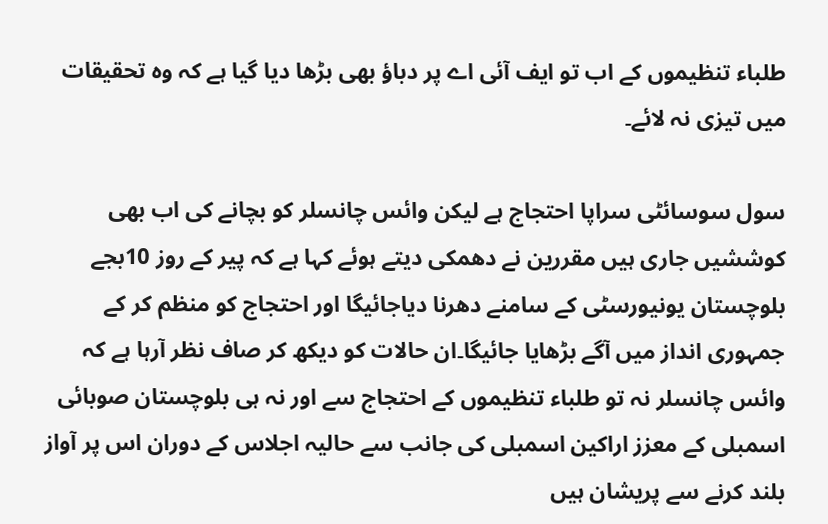طلباء تنظیموں کے اب تو ایف آئی اے پر دباؤ بھی بڑھا دیا گیا ہے کہ وہ تحقیقات میں تیزی نہ لائے۔

سول سوسائٹی سراپا احتجاج ہے لیکن وائس چانسلر کو بچانے کی اب بھی کوششیں جاری ہیں مقررین نے دھمکی دیتے ہوئے کہا ہے کہ پیر کے روز 10بجے بلوچستان یونیورسٹی کے سامنے دھرنا دیاجائیگا اور احتجاج کو منظم کر کے جمہوری انداز میں آگے بڑھایا جائیگا۔ان حالات کو دیکھ کر صاف نظر آرہا ہے کہ وائس چانسلر نہ تو طلباء تنظیموں کے احتجاج سے اور نہ ہی بلوچستان صوبائی اسمبلی کے معزز اراکین اسمبلی کی جانب سے حالیہ اجلاس کے دوران اس پر آواز بلند کرنے سے پریشان ہیں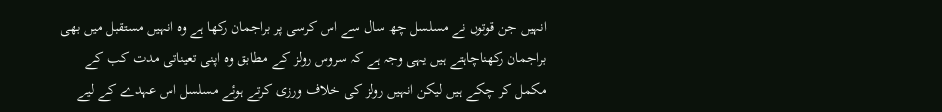انہیں جن قوتوں نے مسلسل چھ سال سے اس کرسی پر براجمان رکھا ہے وہ انہیں مستقبل میں بھی براجمان رکھناچاہتے ہیں یہی وجہ ہے کہ سروس رولز کے مطابق وہ اپنی تعیناتی مدت کب کے مکمل کر چکے ہیں لیکن انہیں رولز کی خلاف ورزی کرتے ہوئے مسلسل اس عہدے کے لیے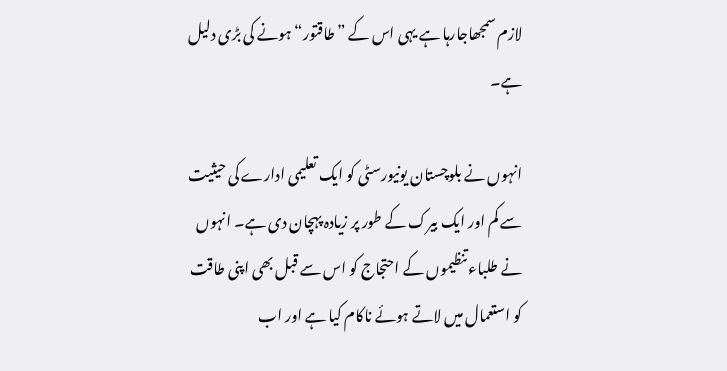لازم سمجھاجارہا ہے یہی اس کے ”طاقتور“ ہونے کی بڑی دلیل ہے۔

انہوں نے بلوچستان یونیورسٹی کو ایک تعلیمی ادارے کی حیثیت سے کم اور ایک بیرک کے طور پر زیادہ پہچان دی ہے۔ انہوں نے طلباء تنظیموں کے احتجاج کو اس سے قبل بھی اپنی طاقت کو استعمال میں لاتے ہوئے ناکام کیا ہے اور اب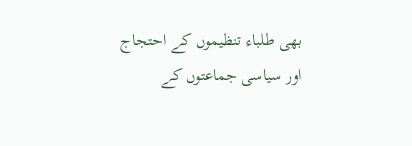بھی طلباء تنظیموں کے احتجاج اور سیاسی جماعتوں کے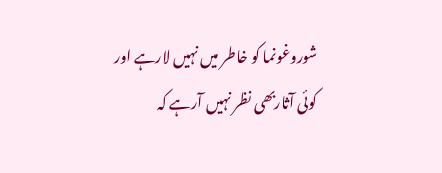شوروغونما کو خاطر میں نہیں لارہے اور کوئی آثاربھی نظر نہیں آرہے کہ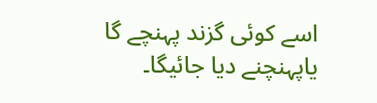اسے کوئی گزند پہنچے گا یاپہنچنے دیا جائیگا۔